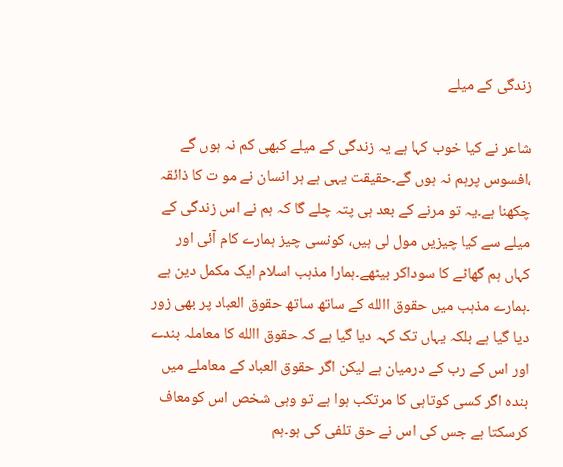زندگی کے میلے

شاعر نے کیا خوب کہا ہے یہ زندگی کے میلے کبھی کم نہ ہوں گے ،افسوس پرہم نہ ہوں گے۔حقیقت یہی ہے ہر انسان نے مو ت کا ذائقہ چکھنا ہے۔یہ تو مرنے کے بعد ہی پتہ چلے گا کہ ہم نے اس زندگی کے میلے سے کیا چیزیں مول لی ہیں، کونسی چیز ہمارے کام آئی اور کہاں ہم گھاٹے کا سوداکر بیٹھے۔ہمارا مذہب اسلام ایک مکمل دین ہے ۔ہمارے مذہب میں حقوق االله کے ساتھ ساتھ حقوق العباد پر بھی زور دیا گیا ہے بلکہ یہاں تک کہہ دیا گیا ہے کہ حقوق االله کا معاملہ بندے اور اس کے رب کے درمیان ہے لیکن اگر حقوق العباد کے معاملے میں بندہ اگر کسی کوتاہی کا مرتکب ہوا ہے تو وہی شخص اس کومعاف کرسکتا ہے جس کی اس نے حق تلفی کی ہو۔ہم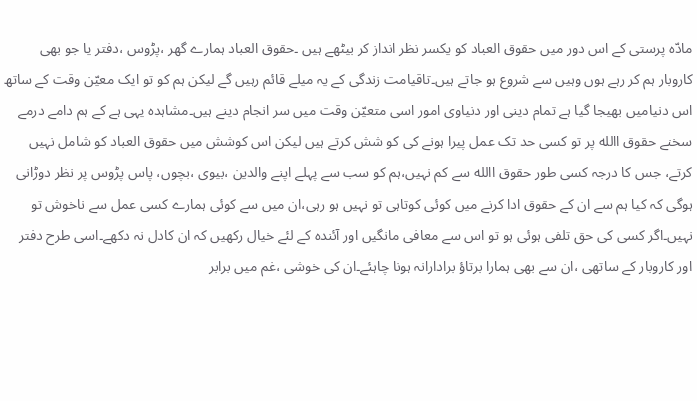مادّہ پرستی کے اس دور میں حقوق العباد کو یکسر نظر انداز کر بیٹھے ہیں ۔حقوق العباد ہمارے گھر ،پڑوس ،دفتر یا جو بھی کاروبار ہم کر رہے ہوں وہیں سے شروع ہو جاتے ہیں۔تاقیامت زندگی کے یہ میلے قائم رہیں گے لیکن ہم کو تو ایک معیّن وقت کے ساتھ اس دنیامیں بھیجا گیا ہے تمام دینی اور دنیاوی امور اسی متعیّن وقت میں سر انجام دینے ہیں۔مشاہدہ یہی ہے کے ہم دامے درمے سخنے حقوق االله پر تو کسی حد تک عمل پیرا ہونے کی کو شش کرتے ہیں لیکن اس کوشش میں حقوق العباد کو شامل نہیں کرتے، جس کا درجہ کسی طور حقوق االله سے کم نہیں،ہم کو سب سے پہلے اپنے والدین ،بیوی ،بچوں، پاس پڑوس پر نظر دوڑانی ہوگی کہ کیا ہم سے ان کے حقوق ادا کرنے میں کوئی کوتاہی تو نہیں ہو رہی،ان میں سے کوئی ہمارے کسی عمل سے ناخوش تو نہیں۔اگر کسی کی حق تلفی ہوئی ہو تو اس سے معافی مانگیں اور آئندہ کے لئے خیال رکھیں کہ ان کادل نہ دکھے۔اسی طرح دفتر اور کاروبار کے ساتھی ،ان سے بھی ہمارا برتاؤ برادارانہ ہونا چاہئے۔ان کی خوشی ،غم میں برابر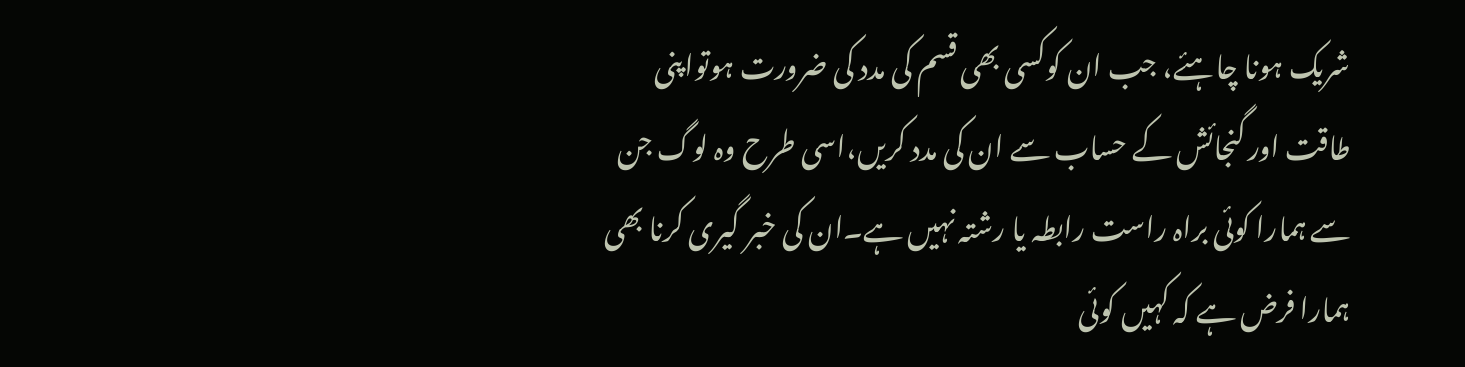شریک ہونا چاہئے، جب ان کوکسی بھی قسم کی مدد کی ضرورت ہوتواپنی طاقت اور گنجائش کے حساب سے ان کی مدد کریں،اسی طرح وہ لوگ جن سے ہمارا کوئی براہ راست رابطہ یا رشتہ نہیں ہے۔ان کی خبر گیری کرنا بھی ہمارا فرض ہے کہ کہیں کوئی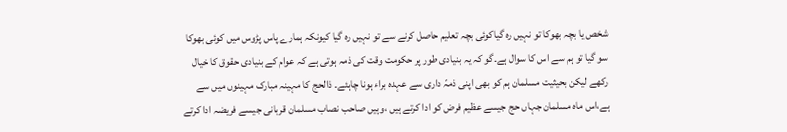شخص یا بچہ بھوکا تو نہیں رہ گیاکوئی بچہ تعلیم حاصل کرنے سے تو نہیں رہ گیا کیونکہ ہمارے پاس پڑوس میں کوئی بھوکا سو گیا تو ہم سے اس کا سوال ہے۔گو کہ یہ بنیادی طور پر حکومت وقت کی ذمہ ہوتی ہے کہ عوام کے بنیادی حقوق کا خیال رکھے لیکن بحیثیت مسلمان ہم کو بھی اپنی ذمہّ داری سے عہدہ براء ہونا چاہئے۔ ذالحج کا مہینہ مبارک مہینوں میں سے ہے،اس ماہ مسلمان جہاں حج جیسے عظیم فرض کو ادا کرتے ہیں ،وہیں صاحب نصاب مسلمان قربانی جیسے فریضہ ادا کرتے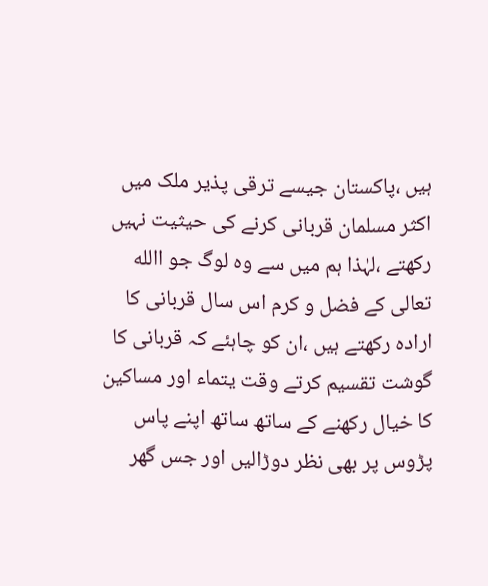ہیں ،پاکستان جیسے ترقی پذیر ملک میں اکثر مسلمان قربانی کرنے کی حیثیت نہیں رکھتے ،لہٰذا ہم میں سے وہ لوگ جو االله تعالی کے فضل و کرم اس سال قربانی کا ارادہ رکھتے ہیں ،ان کو چاہئے کہ قربانی کا گوشت تقسیم کرتے وقت یتماء اور مساکین کا خیال رکھنے کے ساتھ ساتھ اپنے پاس پڑوس پر بھی نظر دوڑالیں اور جس گھر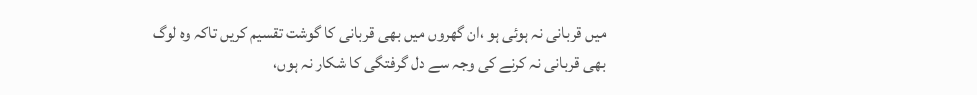میں قربانی نہ ہوئی ہو ،ان گھروں میں بھی قربانی کا گوشت تقسیم کریں تاکہ وہ لوگ بھی قربانی نہ کرنے کی وجہ سے دل گرفتگی کا شکار نہ ہوں،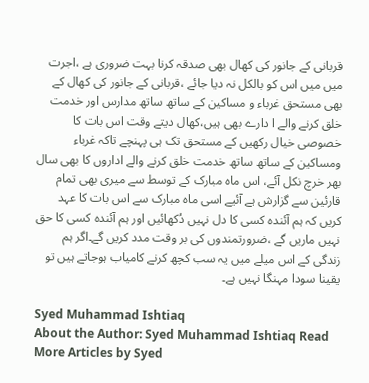قربانی کے جانور کی کھال بھی صدقہ کرنا بہت ضروری ہے ،اجرت میں میں اس کو بالکل نہ دیا جائے ،قربانی کے جانور کی کھال کے بھی مستحق غرباء و مساکین کے ساتھ ساتھ مدارس اور خدمت خلق کرنے والے ا دارے بھی ہیں،کھال دیتے وقت اس بات کا خصوصی خیال رکھیں کے مستحق تک ہی پہنچے تاکہ غرباء ومساکین کے ساتھ ساتھ خدمت خلق کرنے والے اداروں کا بھی سال بھر خرچ نکل آئے، اس ماہ مبارک کے توسط سے میری بھی تمام قارئین سے گزارش ہے آئیے اسی ماہ مبارک سے اس بات کا عہد کریں کہ ہم آئندہ کسی کا دل نہیں دُکھائیں اور ہم آئندہ کسی کا حق نہیں ماریں گے ،ضرورتمندوں کی بر وقت مدد کریں گے۔اگر ہم زندگی کے اس میلے میں یہ سب کچھ کرنے کامیاب ہوجاتے ہیں تو یقینا سودا مہنگا نہیں ہے۔

Syed Muhammad Ishtiaq
About the Author: Syed Muhammad Ishtiaq Read More Articles by Syed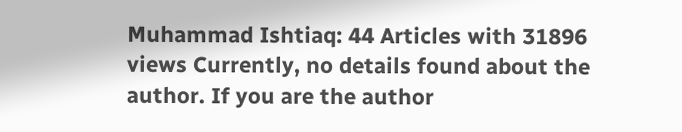Muhammad Ishtiaq: 44 Articles with 31896 views Currently, no details found about the author. If you are the author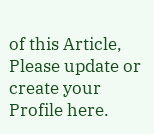of this Article, Please update or create your Profile here.